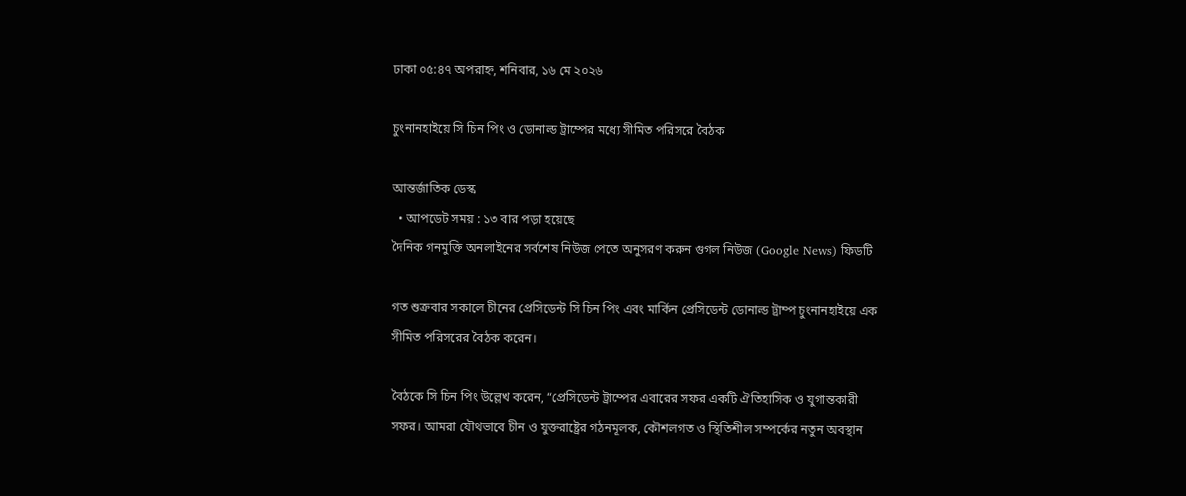ঢাকা ০৫:৪৭ অপরাহ্ন, শনিবার, ১৬ মে ২০২৬

চুংনানহাইয়ে সি চিন পিং ও ডোনাল্ড ট্রাম্পের মধ্যে সীমিত পরিসরে বৈঠক

আন্তর্জাতিক ডেস্ক
  • আপডেট সময় : ১৩ বার পড়া হয়েছে
দৈনিক গনমুক্তি অনলাইনের সর্বশেষ নিউজ পেতে অনুসরণ করুন গুগল নিউজ (Google News) ফিডটি

গত শুক্রবার সকালে চীনের প্রেসিডেন্ট সি চিন পিং এবং মার্কিন প্রেসিডেন্ট ডোনাল্ড ট্রাম্প চুংনানহাইয়ে এক সীমিত পরিসরের বৈঠক করেন।

বৈঠকে সি চিন পিং উল্লেখ করেন, “প্রেসিডেন্ট ট্রাম্পের এবারের সফর একটি ঐতিহাসিক ও যুগান্তকারী সফর। আমরা যৌথভাবে চীন ও যুক্তরাষ্ট্রের গঠনমূলক, কৌশলগত ও স্থিতিশীল সম্পর্কের নতুন অবস্থান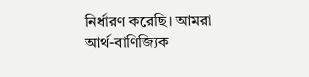নির্ধারণ করেছি। আমরা আর্থ-বাণিজ্যিক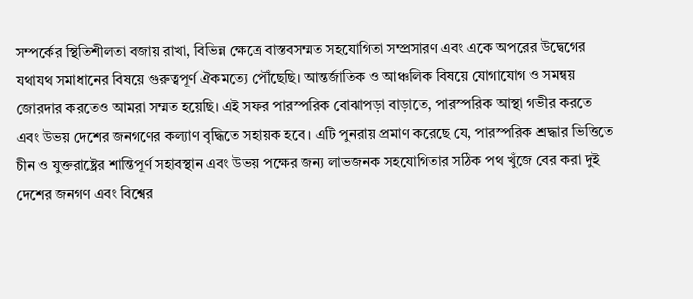সম্পর্কের স্থিতিশীলতা বজায় রাখা, বিভিন্ন ক্ষেত্রে বাস্তবসম্মত সহযোগিতা সম্প্রসারণ এবং একে অপরের উদ্বেগের যথাযথ সমাধানের বিষয়ে গুরুত্বপূর্ণ ঐকমত্যে পৌঁছেছি। আন্তর্জাতিক ও আঞ্চলিক বিষয়ে যোগাযোগ ও সমন্বয় জোরদার করতেও আমরা সম্মত হয়েছি। এই সফর পারস্পরিক বোঝাপড়া বাড়াতে, পারস্পরিক আস্থা গভীর করতে এবং উভয় দেশের জনগণের কল্যাণ বৃদ্ধিতে সহায়ক হবে। এটি পুনরায় প্রমাণ করেছে যে, পারস্পরিক শ্রদ্ধার ভিত্তিতে চীন ও যুক্তরাষ্ট্রের শান্তিপূর্ণ সহাবস্থান এবং উভয় পক্ষের জন্য লাভজনক সহযোগিতার সঠিক পথ খুঁজে বের করা দুই দেশের জনগণ এবং বিশ্বের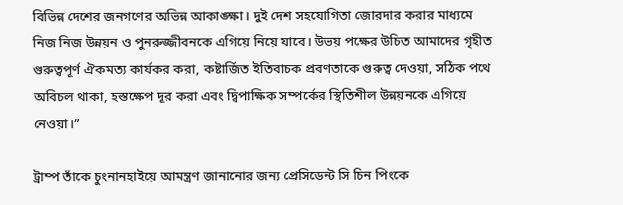বিভিন্ন দেশের জনগণের অভিন্ন আকাঙ্ক্ষা। দুই দেশ সহযোগিতা জোরদার করার মাধ্যমে নিজ নিজ উন্নয়ন ও পুনরুজ্জীবনকে এগিয়ে নিয়ে যাবে। উভয় পক্ষের উচিত আমাদের গৃহীত গুরুত্বপূর্ণ ঐকমত্য কার্যকর করা, কষ্টার্জিত ইতিবাচক প্রবণতাকে গুরুত্ব দেওয়া, সঠিক পথে অবিচল থাকা, হস্তক্ষেপ দূর করা এবং দ্বিপাক্ষিক সম্পর্কের স্থিতিশীল উন্নয়নকে এগিয়ে নেওয়া।”

ট্রাম্প তাঁকে চুংনানহাইয়ে আমন্ত্রণ জানানোর জন্য প্রেসিডেন্ট সি চিন পিংকে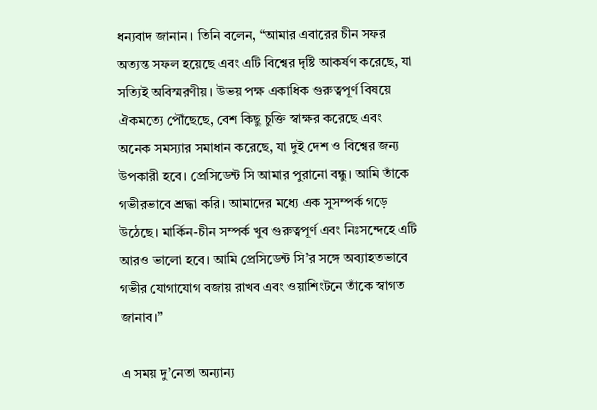ধন্যবাদ জানান। তিনি বলেন, “আমার এবারের চীন সফর অত্যন্ত সফল হয়েছে এবং এটি বিশ্বের দৃষ্টি আকর্ষণ করেছে, যা সত্যিই অবিস্মরণীয়। উভয় পক্ষ একাধিক গুরুত্বপূর্ণ বিষয়ে ঐকমত্যে পৌঁছেছে, বেশ কিছু চুক্তি স্বাক্ষর করেছে এবং অনেক সমস্যার সমাধান করেছে, যা দুই দেশ ও বিশ্বের জন্য উপকারী হবে। প্রেসিডেন্ট সি আমার পুরানো বন্ধু। আমি তাঁকে গভীরভাবে শ্রদ্ধা করি। আমাদের মধ্যে এক সুসম্পর্ক গড়ে উঠেছে। মার্কিন-চীন সম্পর্ক খুব গুরুত্বপূর্ণ এবং নিঃসন্দেহে এটি আরও ভালো হবে। আমি প্রেসিডেন্ট সি’র সঙ্গে অব্যাহতভাবে গভীর যোগাযোগ বজায় রাখব এবং ওয়াশিংটনে তাঁকে স্বাগত জানাব।”

এ সময় দু’নেতা অন্যান্য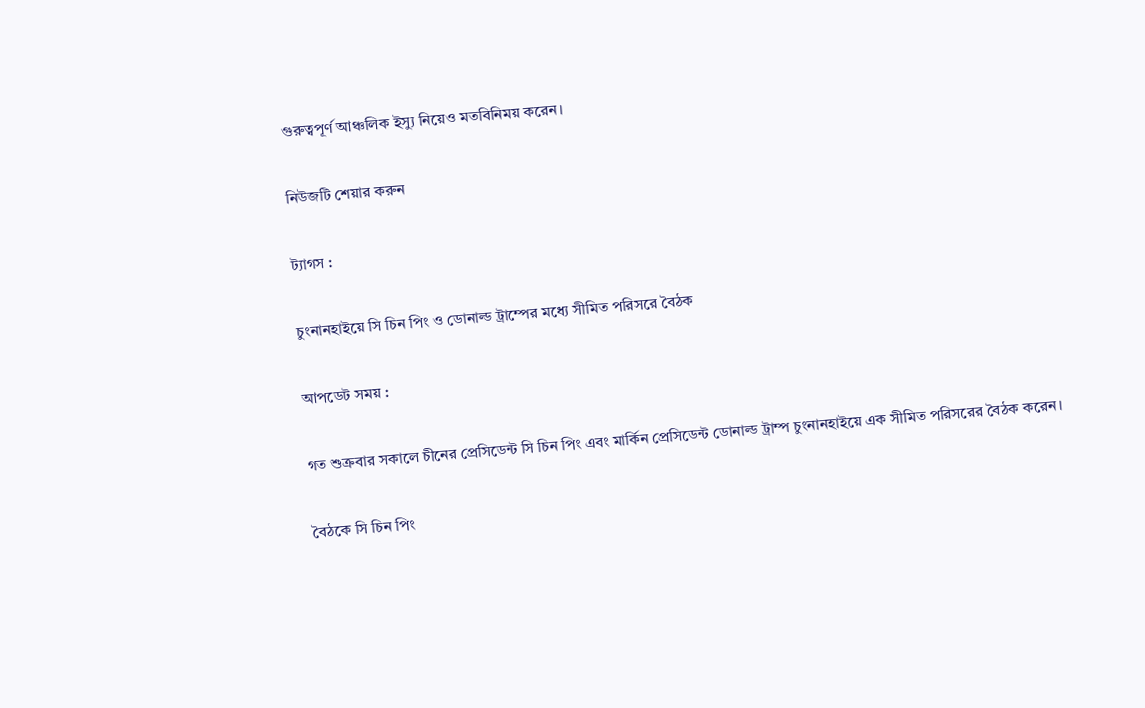গুরুত্বপূর্ণ আঞ্চলিক ইস্যু নিয়েও মতবিনিময় করেন।

নিউজটি শেয়ার করুন

ট্যাগস :

চুংনানহাইয়ে সি চিন পিং ও ডোনাল্ড ট্রাম্পের মধ্যে সীমিত পরিসরে বৈঠক

আপডেট সময় :

গত শুক্রবার সকালে চীনের প্রেসিডেন্ট সি চিন পিং এবং মার্কিন প্রেসিডেন্ট ডোনাল্ড ট্রাম্প চুংনানহাইয়ে এক সীমিত পরিসরের বৈঠক করেন।

বৈঠকে সি চিন পিং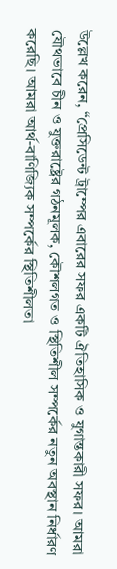উল্লেখ করেন, “প্রেসিডেন্ট ট্রাম্পের এবারের সফর একটি ঐতিহাসিক ও যুগান্তকারী সফর। আমরা যৌথভাবে চীন ও যুক্তরাষ্ট্রের গঠনমূলক, কৌশলগত ও স্থিতিশীল সম্পর্কের নতুন অবস্থান নির্ধারণ করেছি। আমরা আর্থ-বাণিজ্যিক সম্পর্কের স্থিতিশীলতা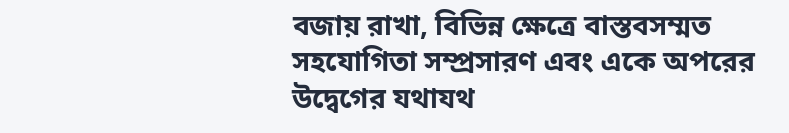বজায় রাখা, বিভিন্ন ক্ষেত্রে বাস্তবসম্মত সহযোগিতা সম্প্রসারণ এবং একে অপরের উদ্বেগের যথাযথ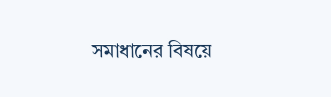সমাধানের বিষয়ে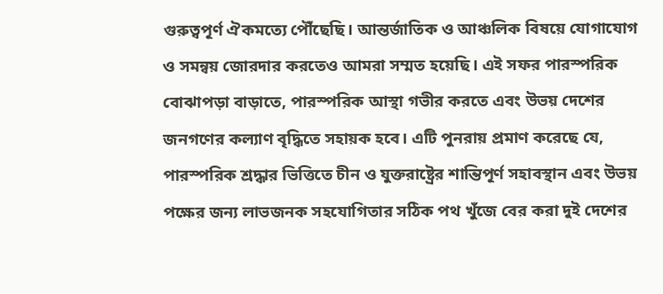গুরুত্বপূর্ণ ঐকমত্যে পৌঁছেছি। আন্তর্জাতিক ও আঞ্চলিক বিষয়ে যোগাযোগ ও সমন্বয় জোরদার করতেও আমরা সম্মত হয়েছি। এই সফর পারস্পরিক বোঝাপড়া বাড়াতে, পারস্পরিক আস্থা গভীর করতে এবং উভয় দেশের জনগণের কল্যাণ বৃদ্ধিতে সহায়ক হবে। এটি পুনরায় প্রমাণ করেছে যে, পারস্পরিক শ্রদ্ধার ভিত্তিতে চীন ও যুক্তরাষ্ট্রের শান্তিপূর্ণ সহাবস্থান এবং উভয় পক্ষের জন্য লাভজনক সহযোগিতার সঠিক পথ খুঁজে বের করা দুই দেশের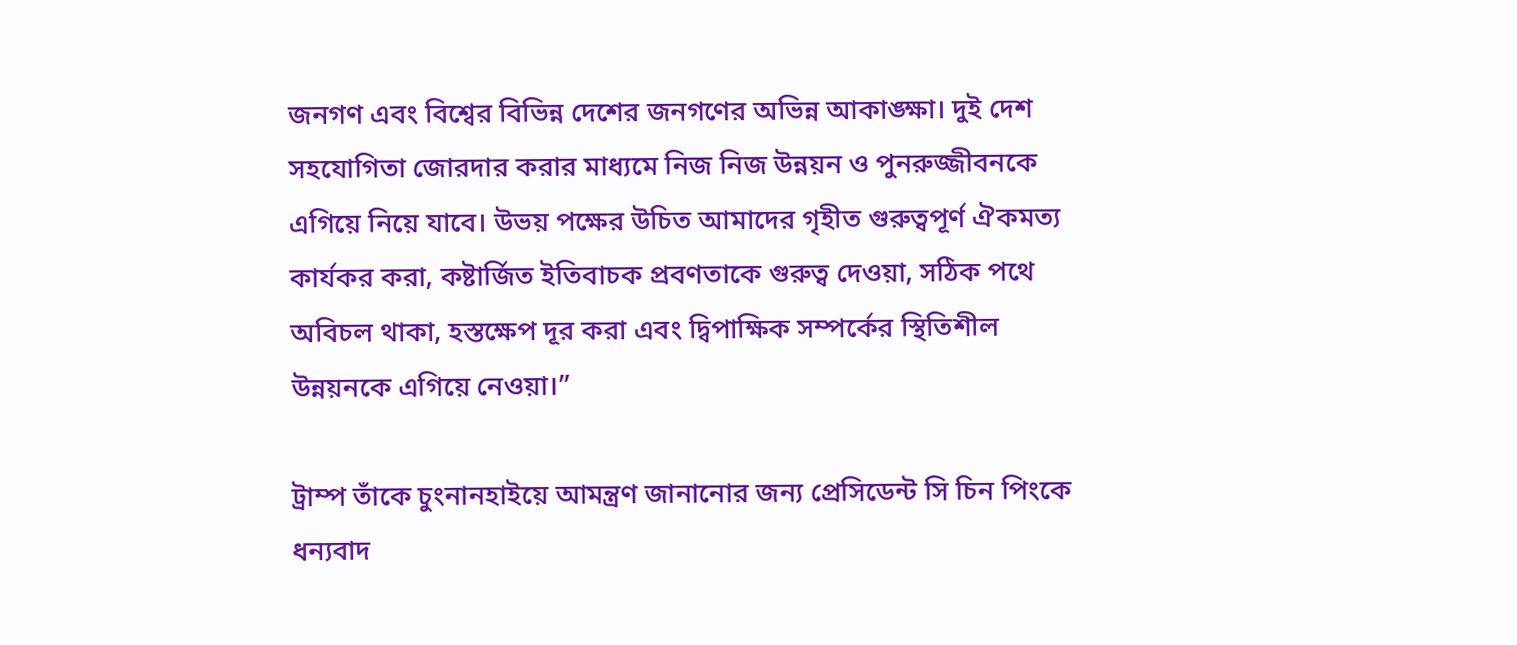জনগণ এবং বিশ্বের বিভিন্ন দেশের জনগণের অভিন্ন আকাঙ্ক্ষা। দুই দেশ সহযোগিতা জোরদার করার মাধ্যমে নিজ নিজ উন্নয়ন ও পুনরুজ্জীবনকে এগিয়ে নিয়ে যাবে। উভয় পক্ষের উচিত আমাদের গৃহীত গুরুত্বপূর্ণ ঐকমত্য কার্যকর করা, কষ্টার্জিত ইতিবাচক প্রবণতাকে গুরুত্ব দেওয়া, সঠিক পথে অবিচল থাকা, হস্তক্ষেপ দূর করা এবং দ্বিপাক্ষিক সম্পর্কের স্থিতিশীল উন্নয়নকে এগিয়ে নেওয়া।”

ট্রাম্প তাঁকে চুংনানহাইয়ে আমন্ত্রণ জানানোর জন্য প্রেসিডেন্ট সি চিন পিংকে ধন্যবাদ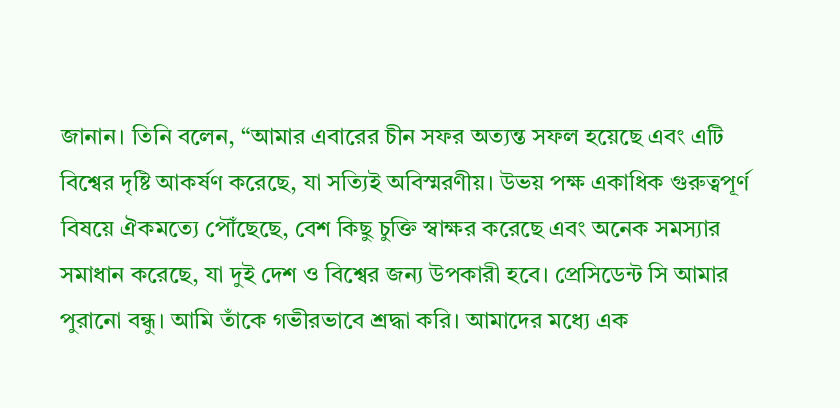জানান। তিনি বলেন, “আমার এবারের চীন সফর অত্যন্ত সফল হয়েছে এবং এটি বিশ্বের দৃষ্টি আকর্ষণ করেছে, যা সত্যিই অবিস্মরণীয়। উভয় পক্ষ একাধিক গুরুত্বপূর্ণ বিষয়ে ঐকমত্যে পৌঁছেছে, বেশ কিছু চুক্তি স্বাক্ষর করেছে এবং অনেক সমস্যার সমাধান করেছে, যা দুই দেশ ও বিশ্বের জন্য উপকারী হবে। প্রেসিডেন্ট সি আমার পুরানো বন্ধু। আমি তাঁকে গভীরভাবে শ্রদ্ধা করি। আমাদের মধ্যে এক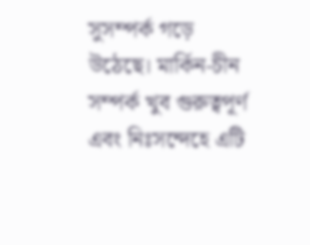সুসম্পর্ক গড়ে উঠেছে। মার্কিন-চীন সম্পর্ক খুব গুরুত্বপূর্ণ এবং নিঃসন্দেহে এটি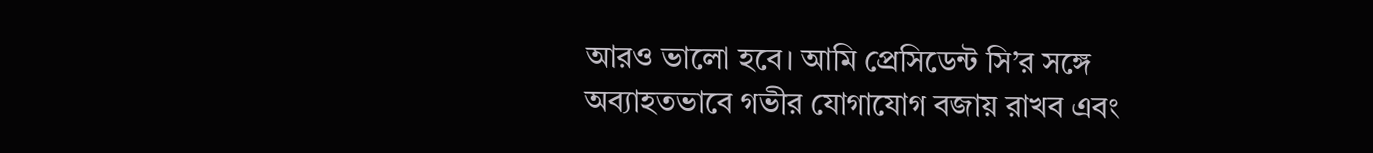আরও ভালো হবে। আমি প্রেসিডেন্ট সি’র সঙ্গে অব্যাহতভাবে গভীর যোগাযোগ বজায় রাখব এবং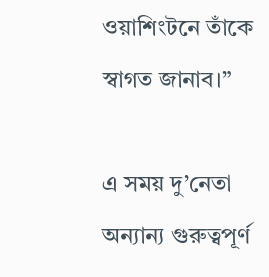ওয়াশিংটনে তাঁকে স্বাগত জানাব।”

এ সময় দু’নেতা অন্যান্য গুরুত্বপূর্ণ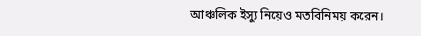আঞ্চলিক ইস্যু নিয়েও মতবিনিময় করেন।